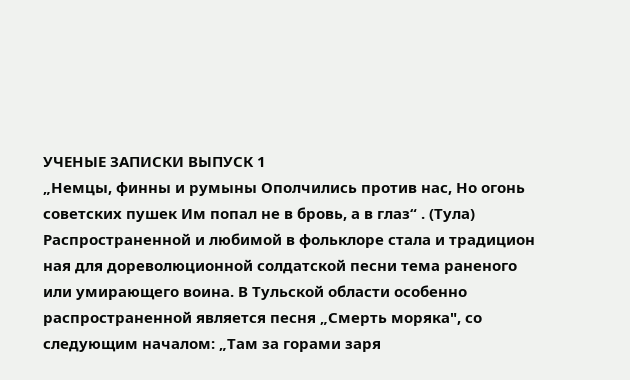УЧЕНЫЕ ЗАПИСКИ ВЫПУСК 1
„Немцы, финны и румыны Ополчились против нас, Но огонь советских пушек Им попал не в бровь, а в глаз“ . (Тула) Распространенной и любимой в фольклоре стала и традицион ная для дореволюционной солдатской песни тема раненого или умирающего воина. В Тульской области особенно распространенной является песня „Смерть моряка", со следующим началом: „Там за горами заря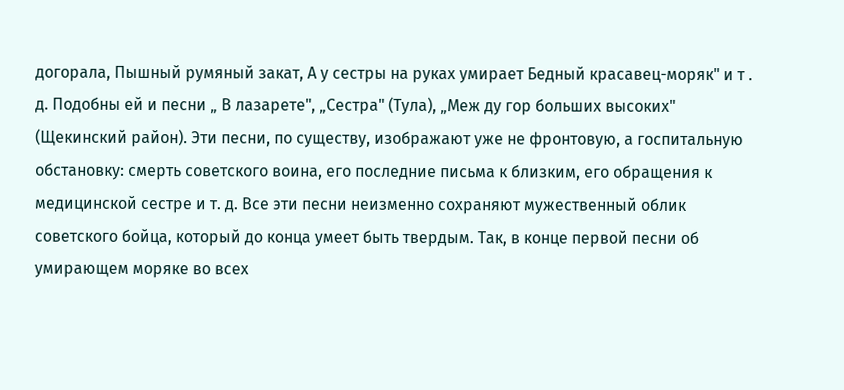догорала, Пышный румяный закат, А у сестры на руках умирает Бедный красавец-моряк" и т . д. Подобны ей и песни „ В лазарете", „Сестра" (Тула), „Меж ду гор больших высоких" (Щекинский район). Эти песни, по существу, изображают уже не фронтовую, а госпитальную обстановку: смерть советского воина, его последние письма к близким, его обращения к медицинской сестре и т. д. Все эти песни неизменно сохраняют мужественный облик советского бойца, который до конца умеет быть твердым. Так, в конце первой песни об умирающем моряке во всех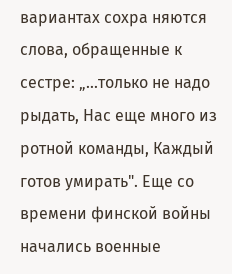вариантах сохра няются слова, обращенные к сестре: „...только не надо рыдать, Нас еще много из ротной команды, Каждый готов умирать". Еще со времени финской войны начались военные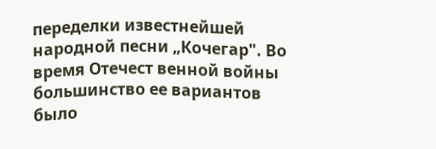переделки известнейшей народной песни „Кочегар". Во время Отечест венной войны большинство ее вариантов было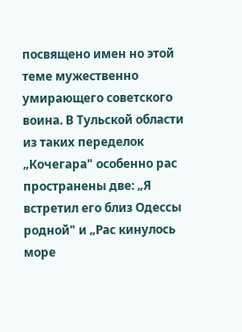посвящено имен но этой теме мужественно умирающего советского воина. В Тульской области из таких переделок „Кочегара" особенно рас пространены две: „Я встретил его близ Одессы родной" и „Рас кинулось море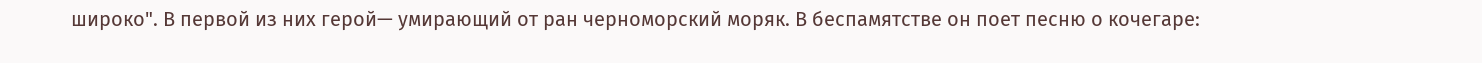широко". В первой из них герой— умирающий от ран черноморский моряк. В беспамятстве он поет песню о кочегаре: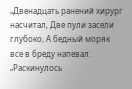„Двенадцать ранений хирург насчитал, Две пули засели глубоко, А бедный моряк все в бреду напевал: „Раскинулось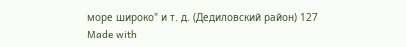море широко" и т. д. (Дедиловский район) 127
Made with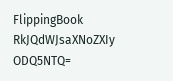FlippingBook
RkJQdWJsaXNoZXIy ODQ5NTQ=